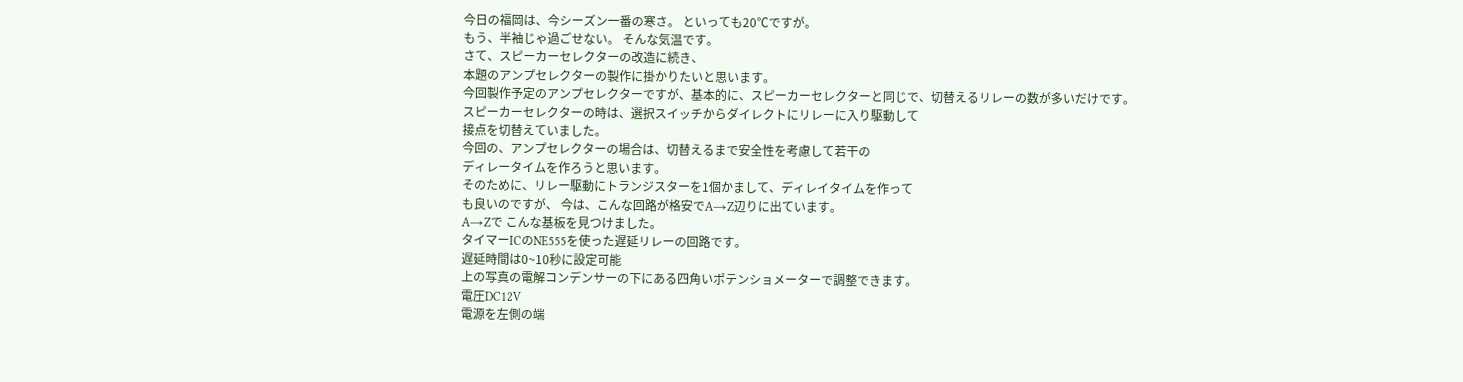今日の福岡は、今シーズン一番の寒さ。 といっても20℃ですが。
もう、半袖じゃ過ごせない。 そんな気温です。
さて、スピーカーセレクターの改造に続き、
本題のアンプセレクターの製作に掛かりたいと思います。
今回製作予定のアンプセレクターですが、基本的に、スピーカーセレクターと同じで、切替えるリレーの数が多いだけです。
スピーカーセレクターの時は、選択スイッチからダイレクトにリレーに入り駆動して
接点を切替えていました。
今回の、アンプセレクターの場合は、切替えるまで安全性を考慮して若干の
ディレータイムを作ろうと思います。
そのために、リレー駆動にトランジスターを1個かまして、ディレイタイムを作って
も良いのですが、 今は、こんな回路が格安でA→Z辺りに出ています。
A→Zで こんな基板を見つけました。
タイマーICのNE555を使った遅延リレーの回路です。
遅延時間は0~10秒に設定可能
上の写真の電解コンデンサーの下にある四角いポテンショメーターで調整できます。
電圧DC12V
電源を左側の端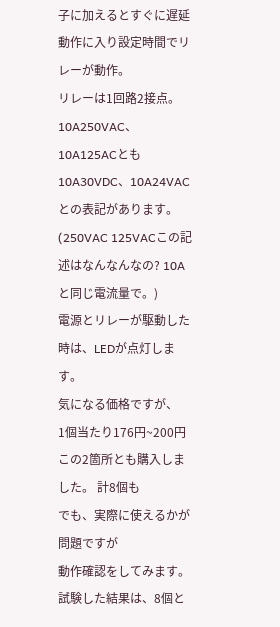子に加えるとすぐに遅延動作に入り設定時間でリレーが動作。
リレーは1回路2接点。
10A250VAC、10A125ACとも10A30VDC、10A24VACとの表記があります。
(250VAC 125VACこの記述はなんなんなの? 10Aと同じ電流量で。)
電源とリレーが駆動した時は、LEDが点灯します。
気になる価格ですが、
1個当たり176円~200円 この2箇所とも購入しました。 計8個も
でも、実際に使えるかが問題ですが
動作確認をしてみます。
試験した結果は、8個と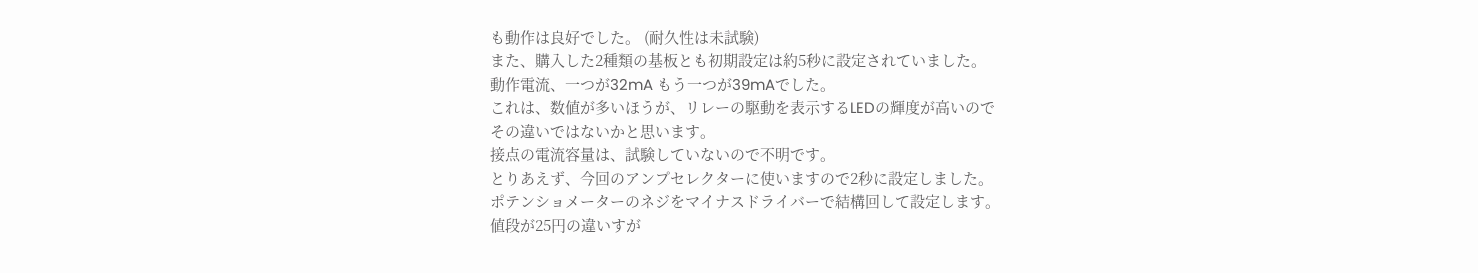も動作は良好でした。 (耐久性は未試験)
また、購入した2種類の基板とも初期設定は約5秒に設定されていました。
動作電流、一つが32mA もう一つが39mAでした。
これは、数値が多いほうが、リレーの駆動を表示するLEDの輝度が高いので
その違いではないかと思います。
接点の電流容量は、試験していないので不明です。
とりあえず、今回のアンプセレクターに使いますので2秒に設定しました。
ポテンショメーターのネジをマイナスドライバーで結構回して設定します。
値段が25円の違いすが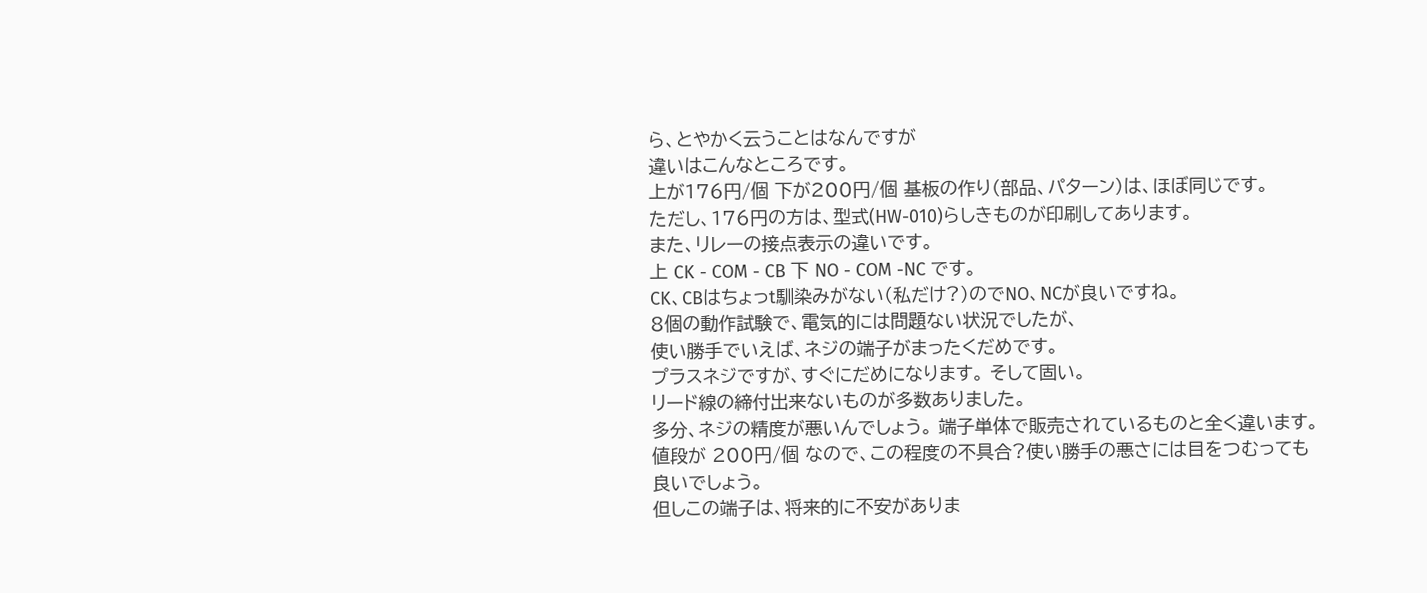ら、とやかく云うことはなんですが
違いはこんなところです。
上が176円/個 下が200円/個 基板の作り(部品、パターン)は、ほぼ同じです。
ただし、176円の方は、型式(HW-010)らしきものが印刷してあります。
また、リレーの接点表示の違いです。
上 CK - COM - CB 下 NO - COM -NC です。
CK、CBはちょっt馴染みがない(私だけ?)のでNO、NCが良いですね。
8個の動作試験で、電気的には問題ない状況でしたが、
使い勝手でいえば、ネジの端子がまったくだめです。
プラスネジですが、すぐにだめになります。 そして固い。
リード線の締付出来ないものが多数ありました。
多分、ネジの精度が悪いんでしょう。 端子単体で販売されているものと全く違います。
値段が 200円/個 なので、この程度の不具合?使い勝手の悪さには目をつむっても
良いでしょう。
但しこの端子は、将来的に不安がありま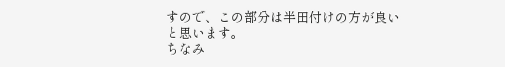すので、この部分は半田付けの方が良い
と思います。
ちなみ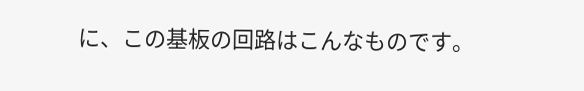に、この基板の回路はこんなものです。